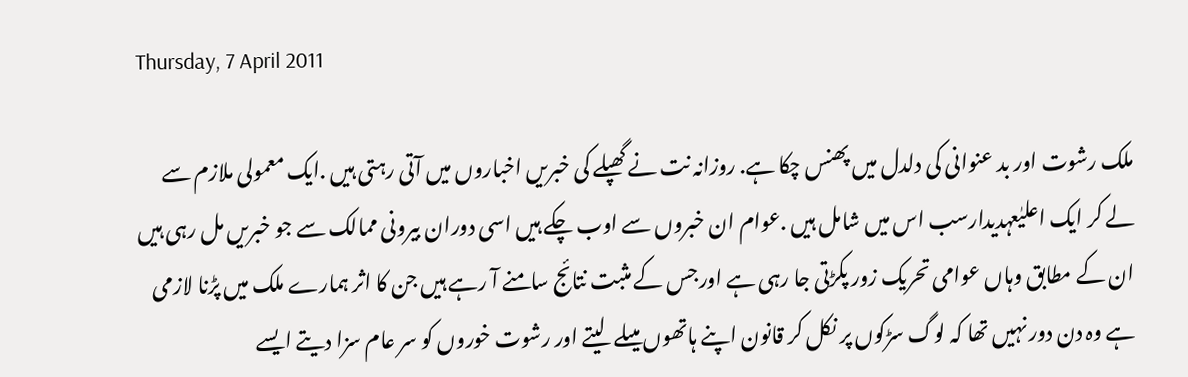Thursday, 7 April 2011

ملک رشوت اور بد عنوانی کی دلدل میں پھنس چکا ہے. روزانہ نت نے گھپلے کی خبریں اخباروں میں آتی رہتی ہیں .ایک معمولی ملازم سے لے کر ایک اعلیٰعہدیدارسب اس میں شامل ہیں .عوام ان خبروں سے اوب چکے ہیں اسی دوران بیرونی ممالک سے جو خبریں مل رہی ہیں ان کے مطابق وہاں عوامی تحریک زور پکڑتی جا رہی ہے اورجس کے مثبت نتائج سامنے آ رہے ہیں جن کا اثر ہمارے ملک میں پڑنا لازمی ہے وہ دن دور نہیں تھا کہ لوگ سڑکوں پر نکل کر قانون اپنے ہاتھوں میںلے  لیتے اور رشوت خوروں کو سر عام سزا دیتے ایسے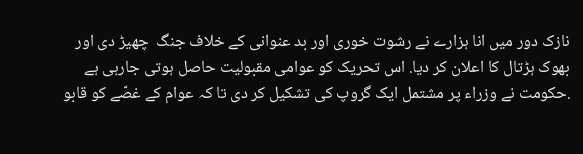نازک دور میں انا ہزارے نے رشوت خوری اور بد عنوانی کے خلاف جنگ  چھیڑ دی اور بھوک ہڑتال کا اعلان کر دیا. اس تحریک کو عوامی مقبولیت حاصل ہوتی جارہی ہے .حکومت نے وزراء پر مشتمل ایک گروپ کی تشکیل کر دی تا کہ عوام کے غصّے کو قابو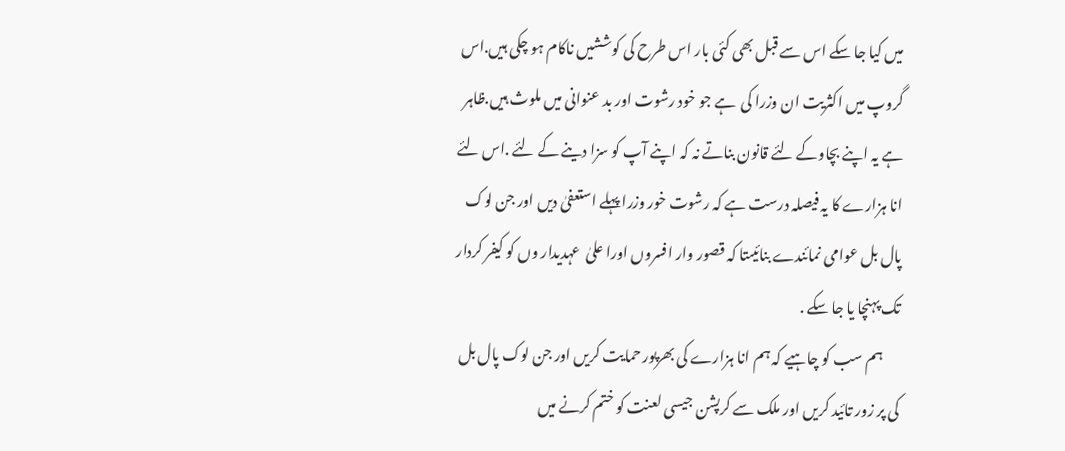میں کیا جا سکے اس سے قبل بھی کئی بار اس طرح کی کوششیں ناکام ہو چکی ہیں.اس گروپ میں اکثریت ان وزرا کی  ہے جو خود رشوت اور بد عنوانی میں ملوث ہیں.ظاہر ہے یہ اپنے بچاوکے لئے قانون بناتے نہ کہ اپنے آپ کو سزا دینے کے لئے .اس لئے انا ہزارے کا یہ فیصلہ درست ہے کہ رشوت خور وزرا پہلے استعفیٰ دیں اور جن لوک پال بل عوامی نمائندے بنائیںتا کہ قصور وار افسروں اورا علیٰ  عہدیدار وں کو کیفر کردار تک پہنچا یا جا سکے .
      ہم سب کو چاہیے کہ ہم انا ہزارے کی بھرپور حمایت کریں اور جن لوک پال بل کی پر زور تائید کریں اور ملک سے کرپشن جیسی لعنت کو ختم کرنے میں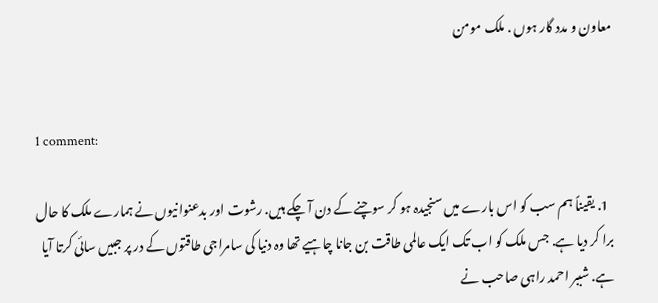معاون و مدد گار ہوں . ملک مومن


1 comment:

  1. یقیناً ہم سب کو اس بارے میں سنجیدہ ہو کر سوچنے کے دن آ چکے ہیں. رشوت اور بدعنوانیوں نے ہمارے ملک کا حال برا کر دیا ہے. جس ملک کو اب تک ایک عالمی طاقت بن جانا چاہیے تھا وہ دنیا کی سامراجی طاقتوں کے در پر جبیں سائی کرتا آیا ہے. شببر احمد راہی صاحب نے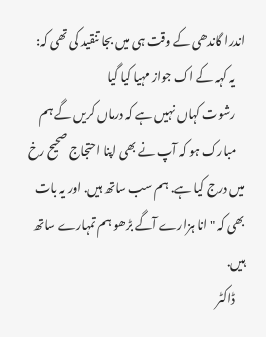اندرا گاندھی کے وقت ہی میں بجا تنقید کی تھی کہ:
    یہ کہہ کے اک جواز مہیا کیا گیا
    رشوت کہاں نہیں ہے کہ درماں کریں گے ہم
    مبارک ہو کہ آپ نے بھی اپنا احتجاج صحیح رخ میں درج کیا ہے. ہم سب ساتھ ہیں. اور یہ بات بھی کہ "انا ہزارے آگے بڑھو ہم تمہارے ساتھ ہیں.
    ڈاکٹر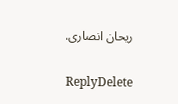ریحان انصاری.

    ReplyDelete